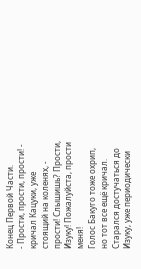Конец Первой Части.
- Прости, прости, прости! - кричал Кацуки, уже стоящий на коленях, - прости! Слышишь? Прости, Изуку! Пожалуйста, прости меня!
Голос Бакуго тоже охрип, но тот все ещё кричал. Старался достучаться до Изуку, уже периодически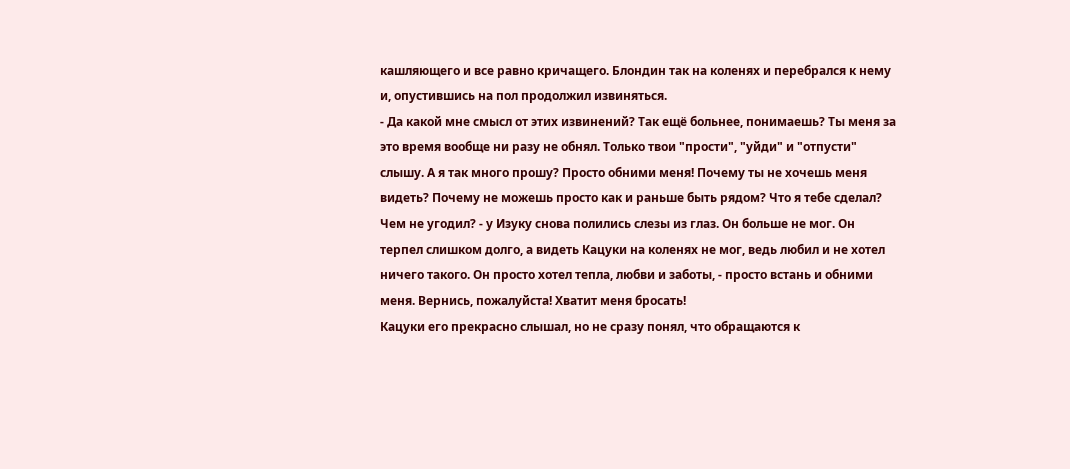кашляющего и все равно кричащего. Блондин так на коленях и перебрался к нему и, опустившись на пол продолжил извиняться.
- Да какой мне смысл от этих извинений? Так ещё больнее, понимаешь? Ты меня за это время вообще ни разу не обнял. Только твои "прости", "уйди" и "отпусти" слышу. А я так много прошу? Просто обними меня! Почему ты не хочешь меня видеть? Почему не можешь просто как и раньше быть рядом? Что я тебе сделал? Чем не угодил? - у Изуку снова полились слезы из глаз. Он больше не мог. Он терпел слишком долго, а видеть Кацуки на коленях не мог, ведь любил и не хотел ничего такого. Он просто хотел тепла, любви и заботы, - просто встань и обними меня. Вернись, пожалуйста! Хватит меня бросать!
Кацуки его прекрасно слышал, но не сразу понял, что обращаются к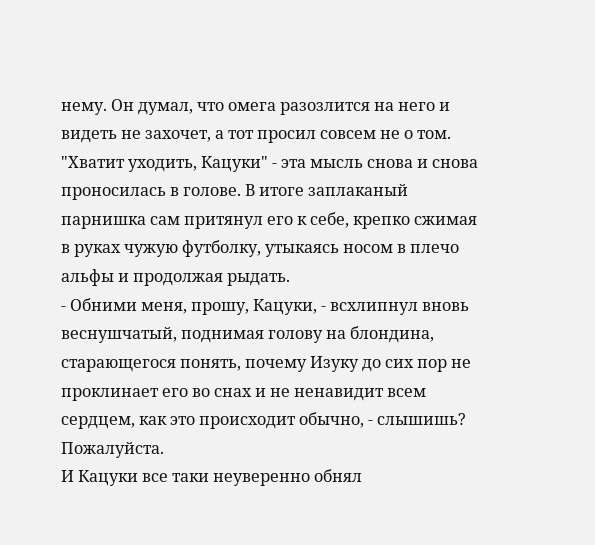нему. Он думал, что омега разозлится на него и видеть не захочет, а тот просил совсем не о том. "Хватит уходить, Кацуки" - эта мысль снова и снова проносилась в голове. В итоге заплаканый парнишка сам притянул его к себе, крепко сжимая в руках чужую футболку, утыкаясь носом в плечо альфы и продолжая рыдать.
- Обними меня, прошу, Кацуки, - всхлипнул вновь веснушчатый, поднимая голову на блондина, старающегося понять, почему Изуку до сих пор не проклинает его во снах и не ненавидит всем сердцем, как это происходит обычно, - слышишь? Пожалуйста.
И Кацуки все таки неуверенно обнял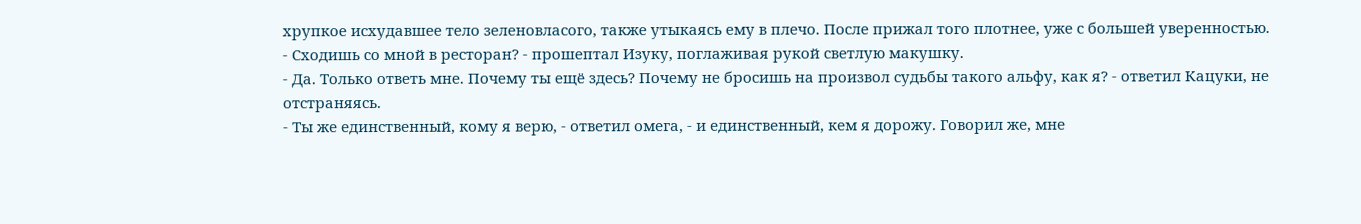хрупкое исхудавшее тело зеленовласого, также утыкаясь ему в плечо. После прижал того плотнее, уже с большей уверенностью.
- Сходишь со мной в ресторан? - прошептал Изуку, поглаживая рукой светлую макушку.
- Да. Только ответь мне. Почему ты ещё здесь? Почему не бросишь на произвол судьбы такого альфу, как я? - ответил Кацуки, не отстраняясь.
- Ты же единственный, кому я верю, - ответил омега, - и единственный, кем я дорожу. Говорил же, мне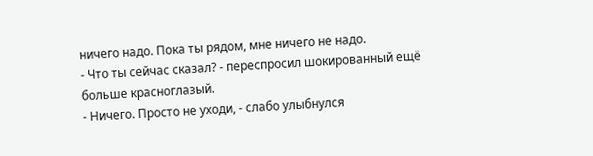ничего надо. Пока ты рядом, мне ничего не надо.
- Что ты сейчас сказал? - переспросил шокированный ещё больше красноглазый.
- Ничего. Просто не уходи, - слабо улыбнулся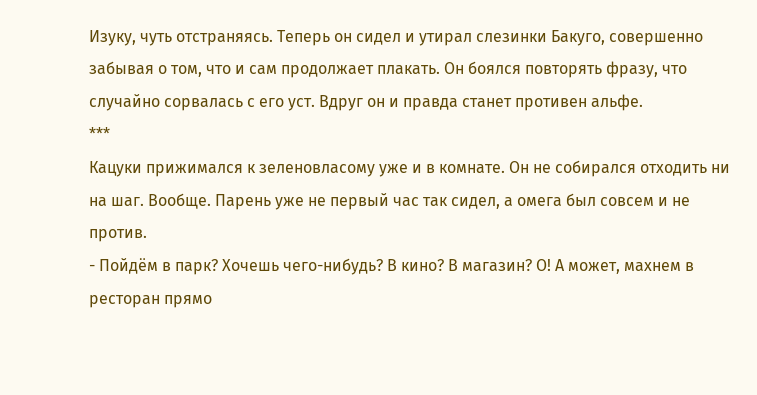Изуку, чуть отстраняясь. Теперь он сидел и утирал слезинки Бакуго, совершенно забывая о том, что и сам продолжает плакать. Он боялся повторять фразу, что случайно сорвалась с его уст. Вдруг он и правда станет противен альфе.
***
Кацуки прижимался к зеленовласому уже и в комнате. Он не собирался отходить ни на шаг. Вообще. Парень уже не первый час так сидел, а омега был совсем и не против.
- Пойдём в парк? Хочешь чего-нибудь? В кино? В магазин? О! А может, махнем в ресторан прямо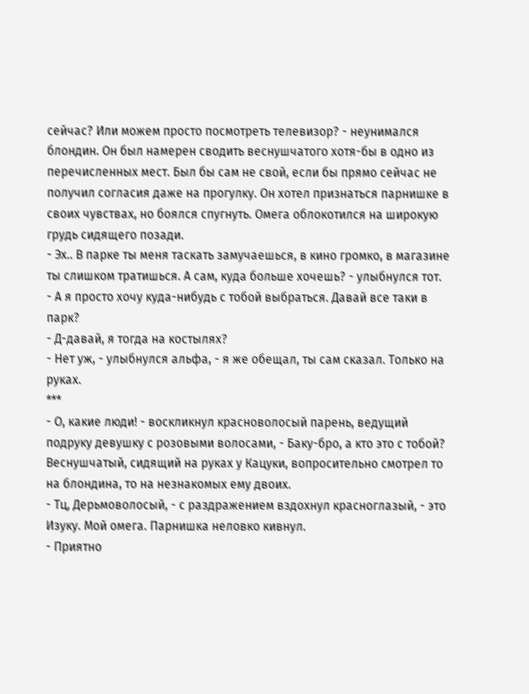сейчас? Или можем просто посмотреть телевизор? - неунимался блондин. Он был намерен сводить веснушчатого хотя-бы в одно из перечисленных мест. Был бы сам не свой, если бы прямо сейчас не получил согласия даже на прогулку. Он хотел признаться парнишке в своих чувствах, но боялся спугнуть. Омега облокотился на широкую грудь сидящего позади.
- Эх.. В парке ты меня таскать замучаешься, в кино громко, в магазине ты слишком тратишься. А сам, куда больше хочешь? - улыбнулся тот.
- А я просто хочу куда-нибудь с тобой выбраться. Давай все таки в парк?
- Д-давай, я тогда на костылях?
- Нет уж, - улыбнулся альфа, - я же обещал, ты сам сказал. Только на руках.
***
- О, какие люди! - воскликнул красноволосый парень, ведущий подруку девушку с розовыми волосами, - Баку-бро, а кто это с тобой?
Веснушчатый, сидящий на руках у Кацуки, вопросительно смотрел то на блондина, то на незнакомых ему двоих.
- Тц, Дерьмоволосый, - с раздражением вздохнул красноглазый, - это Изуку. Мой омега. Парнишка неловко кивнул.
- Приятно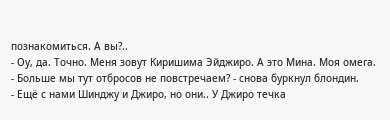познакомиться. А вы?..
- Оу, да. Точно. Меня зовут Киришима Эйджиро. А это Мина. Моя омега.
- Больше мы тут отбросов не повстречаем? - снова буркнул блондин.
- Ещё с нами Шинджу и Джиро, но они.. У Джиро течка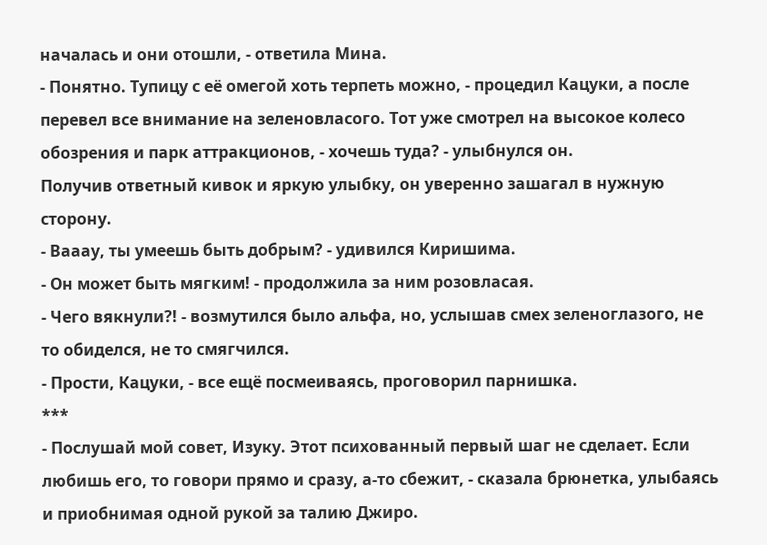началась и они отошли, - ответила Мина.
- Понятно. Тупицу с её омегой хоть терпеть можно, - процедил Кацуки, а после перевел все внимание на зеленовласого. Тот уже смотрел на высокое колесо обозрения и парк аттракционов, - хочешь туда? - улыбнулся он.
Получив ответный кивок и яркую улыбку, он уверенно зашагал в нужную сторону.
- Вааау, ты умеешь быть добрым? - удивился Киришима.
- Он может быть мягким! - продолжила за ним розовласая.
- Чего вякнули?! - возмутился было альфа, но, услышав смех зеленоглазого, не то обиделся, не то смягчился.
- Прости, Кацуки, - все ещё посмеиваясь, проговорил парнишка.
***
- Послушай мой совет, Изуку. Этот психованный первый шаг не сделает. Если любишь его, то говори прямо и сразу, а-то сбежит, - сказала брюнетка, улыбаясь и приобнимая одной рукой за талию Джиро.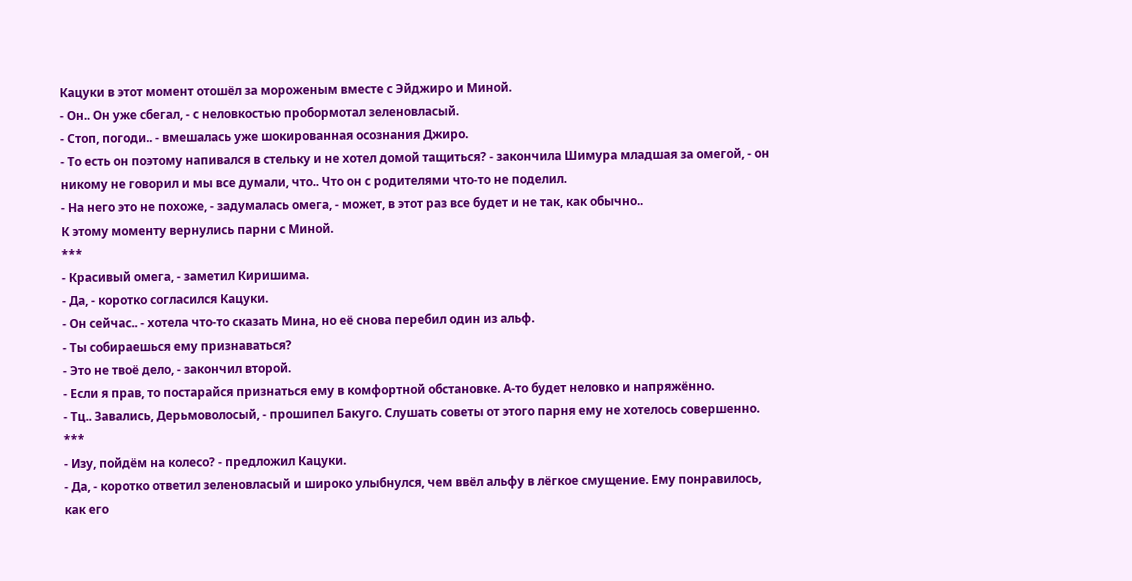Кацуки в этот момент отошёл за мороженым вместе с Эйджиро и Миной.
- Он.. Он уже сбегал, - с неловкостью пробормотал зеленовласый.
- Стоп, погоди.. - вмешалась уже шокированная осознания Джиро.
- То есть он поэтому напивался в стельку и не хотел домой тащиться? - закончила Шимура младшая за омегой, - он никому не говорил и мы все думали, что.. Что он с родителями что-то не поделил.
- На него это не похоже, - задумалась омега, - может, в этот раз все будет и не так, как обычно..
К этому моменту вернулись парни с Миной.
***
- Красивый омега, - заметил Киришима.
- Да, - коротко согласился Кацуки.
- Он сейчас.. - хотела что-то сказать Мина, но её снова перебил один из альф.
- Ты собираешься ему признаваться?
- Это не твоё дело, - закончил второй.
- Если я прав, то постарайся признаться ему в комфортной обстановке. А-то будет неловко и напряжённо.
- Тц.. Завались, Дерьмоволосый, - прошипел Бакуго. Слушать советы от этого парня ему не хотелось совершенно.
***
- Изу, пойдём на колесо? - предложил Кацуки.
- Да, - коротко ответил зеленовласый и широко улыбнулся, чем ввёл альфу в лёгкое смущение. Ему понравилось, как его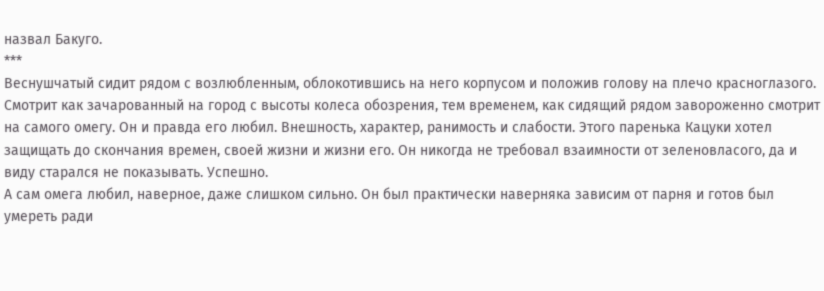назвал Бакуго.
***
Веснушчатый сидит рядом с возлюбленным, облокотившись на него корпусом и положив голову на плечо красноглазого. Смотрит как зачарованный на город с высоты колеса обозрения, тем временем, как сидящий рядом завороженно смотрит на самого омегу. Он и правда его любил. Внешность, характер, ранимость и слабости. Этого паренька Кацуки хотел защищать до скончания времен, своей жизни и жизни его. Он никогда не требовал взаимности от зеленовласого, да и виду старался не показывать. Успешно.
А сам омега любил, наверное, даже слишком сильно. Он был практически наверняка зависим от парня и готов был умереть ради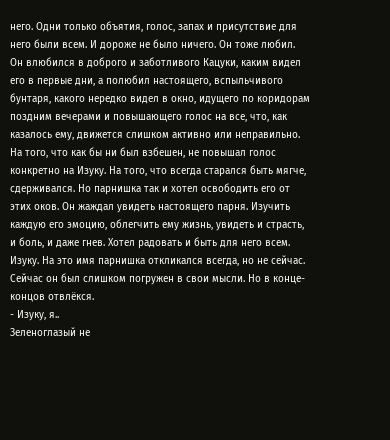него. Одни только объятия, голос, запах и присутствие для него были всем. И дороже не было ничего. Он тоже любил. Он влюбился в доброго и заботливого Кацуки, каким видел его в первые дни, а полюбил настоящего, вспыльчивого бунтаря, какого нередко видел в окно, идущего по коридорам поздним вечерами и повышающего голос на все, что, как казалось ему, движется слишком активно или неправильно. На того, что как бы ни был взбешен, не повышал голос конкретно на Изуку. На того, что всегда старался быть мягче, сдерживался. Но парнишка так и хотел освободить его от этих оков. Он жаждал увидеть настоящего парня. Изучить каждую его эмоцию, облегчить ему жизнь, увидеть и страсть, и боль, и даже гнев. Хотел радовать и быть для него всем. Изуку. На это имя парнишка откликался всегда, но не сейчас. Сейчас он был слишком погружен в свои мысли. Но в конце-концов отвлёкся.
- Изуку, я..
Зеленоглазый не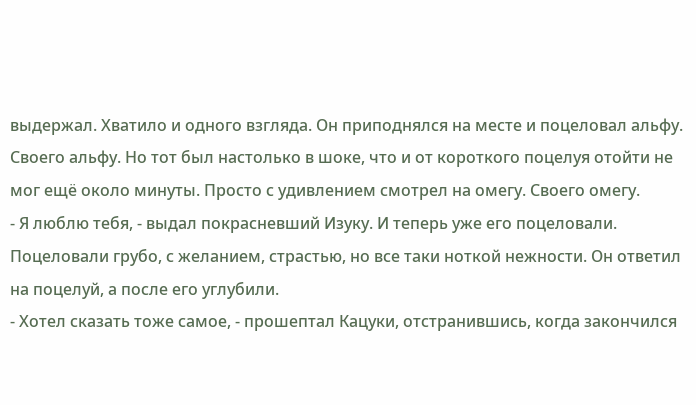выдержал. Хватило и одного взгляда. Он приподнялся на месте и поцеловал альфу. Своего альфу. Но тот был настолько в шоке, что и от короткого поцелуя отойти не мог ещё около минуты. Просто с удивлением смотрел на омегу. Своего омегу.
- Я люблю тебя, - выдал покрасневший Изуку. И теперь уже его поцеловали. Поцеловали грубо, с желанием, страстью, но все таки ноткой нежности. Он ответил на поцелуй, а после его углубили.
- Хотел сказать тоже самое, - прошептал Кацуки, отстранившись, когда закончился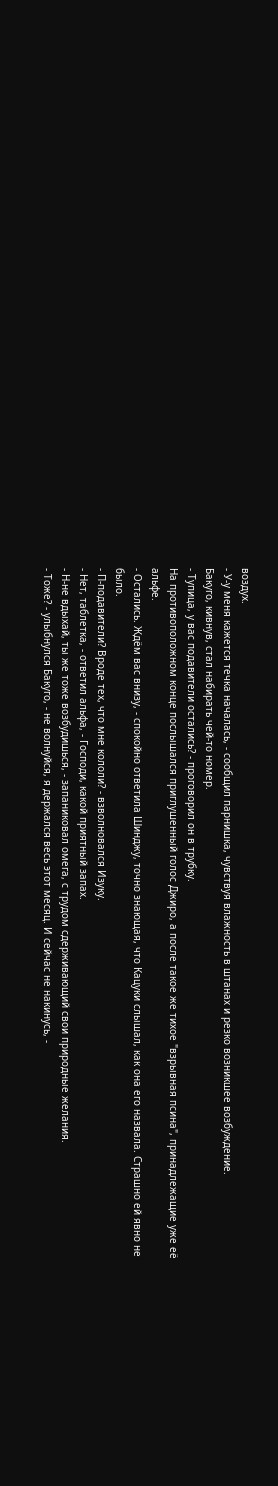воздух.
- У-у меня кажется течка началась, - сообщил парнишка, чувствуя влажность в штанах и резко возникшее возбуждение.
Бакуго, кивнув, стал набирать чей-то номер.
- Тупица, у вас подавители остались? - проговорил он в трубку.
На противоположном конце послышался приглушенный голос Джиро, а после такое же тихое "взрывная псина", принадлежащие уже её альфе.
- Остались. Ждём вас внизу, - спокойно ответила Шинджу, точно знающая, что Кацуки слышал, как она его назвала. Страшно ей явно не было.
- П-подавители? Вроде тех, что мне кололи? - взволновался Изуку.
- Нет, таблетка, - ответил альфа, - Господи, какой приятный запах.
- Н-не вдыхай, ты же тоже возбудишься, - запаниковал омега, с трудом сдерживающий свои природные желания.
- Тоже? - улыбнулся Бакуго, - не волнуйся, я держался весь этот месяц. И сейчас не накинусь, -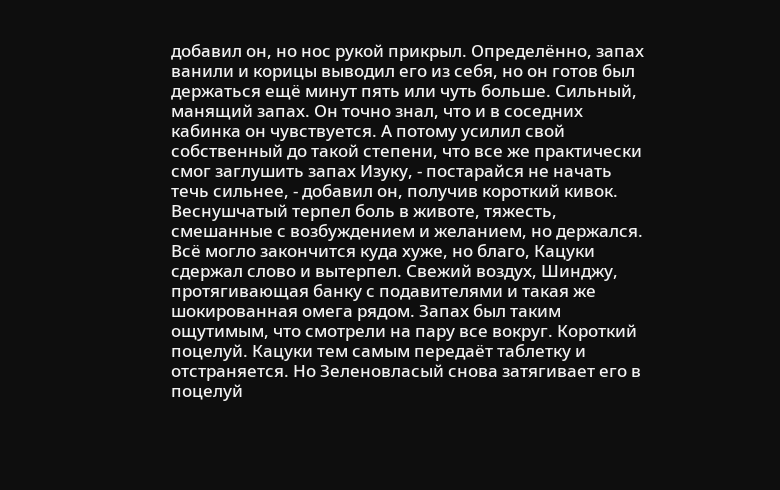добавил он, но нос рукой прикрыл. Определённо, запах ванили и корицы выводил его из себя, но он готов был держаться ещё минут пять или чуть больше. Сильный, манящий запах. Он точно знал, что и в соседних кабинка он чувствуется. А потому усилил свой собственный до такой степени, что все же практически смог заглушить запах Изуку, - постарайся не начать течь сильнее, - добавил он, получив короткий кивок. Веснушчатый терпел боль в животе, тяжесть, смешанные с возбуждением и желанием, но держался.
Всё могло закончится куда хуже, но благо, Кацуки сдержал слово и вытерпел. Свежий воздух, Шинджу, протягивающая банку с подавителями и такая же шокированная омега рядом. Запах был таким ощутимым, что смотрели на пару все вокруг. Короткий поцелуй. Кацуки тем самым передаёт таблетку и отстраняется. Но Зеленовласый снова затягивает его в поцелуй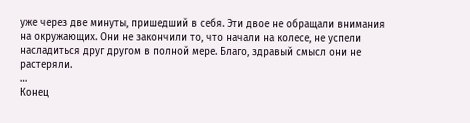уже через две минуты, пришедший в себя. Эти двое не обращали внимания на окружающих. Они не закончили то, что начали на колесе, не успели насладиться друг другом в полной мере. Благо, здравый смысл они не растеряли.
…
Конец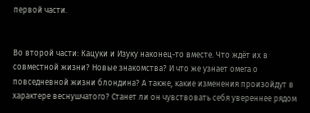первой части.


Во второй части: Кацуки и Изуку наконец-то вместе. Что ждёт их в совместной жизни? Новые знакомства? И что же узнает омега о повседневной жизни блондина? А также, какие изменения произойдут в характере веснушчатого? Станет ли он чувствовать себя увереннее рядом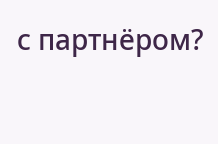с партнёром?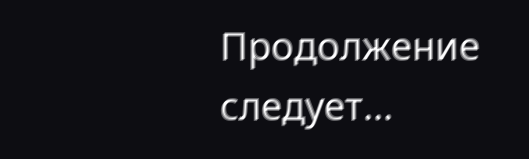Продолжение следует...